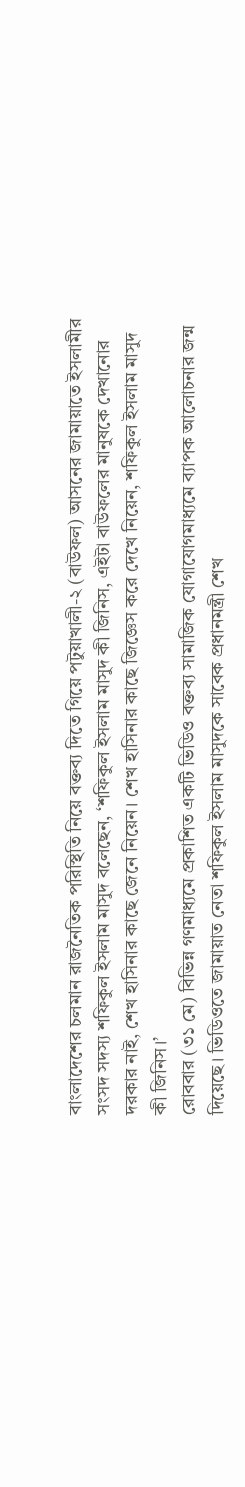বাংলাদেশের চলমান রাজনৈতিক পরিস্থিতি নিয়ে বক্তব্য দিতে গিয়ে পটুয়াখালী-২ (বাউফল) আসনের জামায়াতে ইসলামীর সংসদ সদস্য শফিকুল ইসলাম মাসুদ বলেছেন, ‘শফিকুল ইসলাম মাসুদ কী জিনিস, এইটা বাউফলের মানুষকে দেখানোর দরকার নাই, শেখ হাসিনার কাছে জেনে নিয়েন। শেখ হাসিনার কাছে জিজ্ঞেস করে দেখে নিয়েন, শফিকুল ইসলাম মাসুদ কী জিনিস।’
রোববার (৩১ মে) বিভিন্ন গণমাধ্যমে প্রকাশিত একটি ভিডিও বক্তব্য সামাজিক যোগাযোগমাধ্যমে ব্যাপক আলোচনার জন্ম দিয়েছে। ভিডিওতে জামায়াত নেতা শফিকুল ইসলাম মাসুদকে সাবেক প্রধানমন্ত্রী শেখ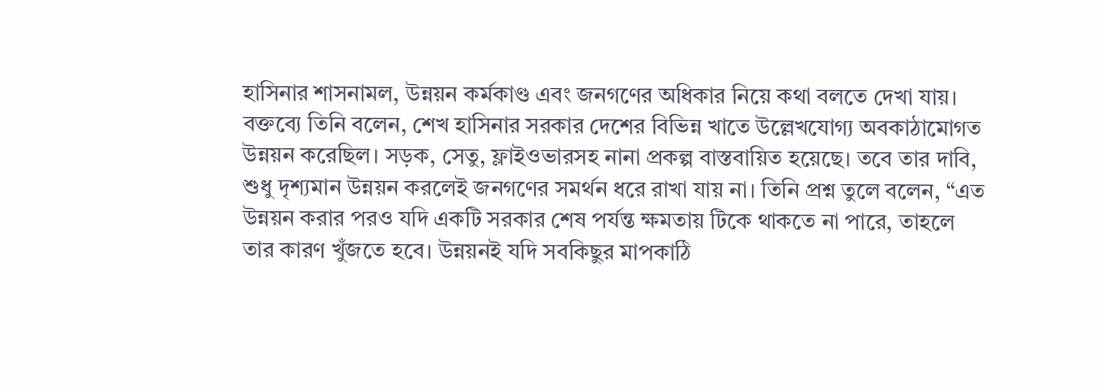হাসিনার শাসনামল, উন্নয়ন কর্মকাণ্ড এবং জনগণের অধিকার নিয়ে কথা বলতে দেখা যায়।
বক্তব্যে তিনি বলেন, শেখ হাসিনার সরকার দেশের বিভিন্ন খাতে উল্লেখযোগ্য অবকাঠামোগত উন্নয়ন করেছিল। সড়ক, সেতু, ফ্লাইওভারসহ নানা প্রকল্প বাস্তবায়িত হয়েছে। তবে তার দাবি, শুধু দৃশ্যমান উন্নয়ন করলেই জনগণের সমর্থন ধরে রাখা যায় না। তিনি প্রশ্ন তুলে বলেন, “এত উন্নয়ন করার পরও যদি একটি সরকার শেষ পর্যন্ত ক্ষমতায় টিকে থাকতে না পারে, তাহলে তার কারণ খুঁজতে হবে। উন্নয়নই যদি সবকিছুর মাপকাঠি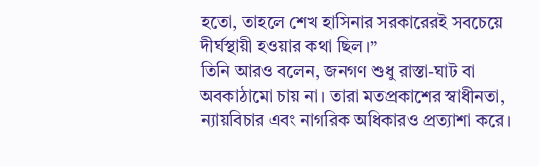হতো, তাহলে শেখ হাসিনার সরকারেরই সবচেয়ে দীর্ঘস্থায়ী হওয়ার কথা ছিল।”
তিনি আরও বলেন, জনগণ শুধু রাস্তা-ঘাট বা অবকাঠামো চায় না। তারা মতপ্রকাশের স্বাধীনতা, ন্যায়বিচার এবং নাগরিক অধিকারও প্রত্যাশা করে।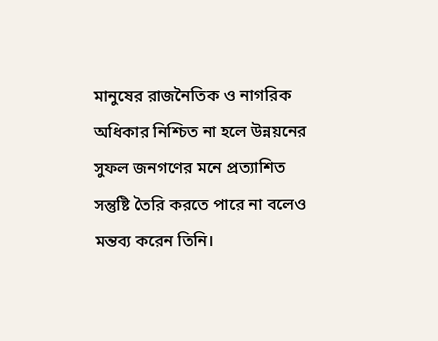মানুষের রাজনৈতিক ও নাগরিক অধিকার নিশ্চিত না হলে উন্নয়নের সুফল জনগণের মনে প্রত্যাশিত সন্তুষ্টি তৈরি করতে পারে না বলেও মন্তব্য করেন তিনি।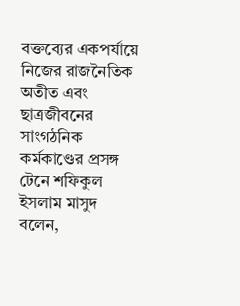বক্তব্যের একপর্যায়ে নিজের রাজনৈতিক অতীত এবং ছাত্রজীবনের সাংগঠনিক কর্মকাণ্ডের প্রসঙ্গ টেনে শফিকুল ইসলাম মাসুদ বলেন,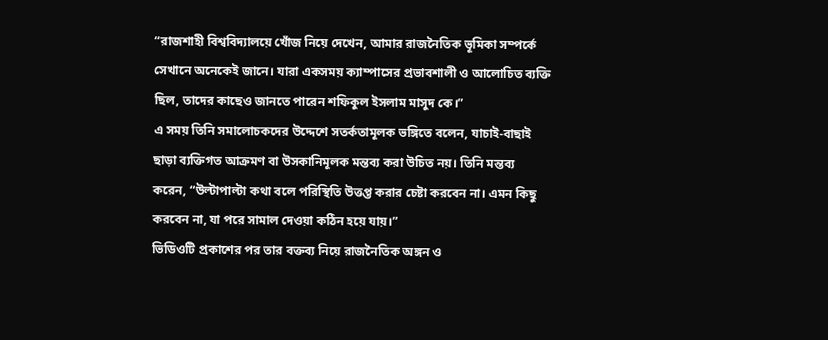“রাজশাহী বিশ্ববিদ্যালয়ে খোঁজ নিয়ে দেখেন, আমার রাজনৈতিক ভূমিকা সম্পর্কে সেখানে অনেকেই জানে। যারা একসময় ক্যাম্পাসের প্রভাবশালী ও আলোচিত ব্যক্তি ছিল, তাদের কাছেও জানতে পারেন শফিকুল ইসলাম মাসুদ কে।”
এ সময় তিনি সমালোচকদের উদ্দেশে সতর্কতামূলক ভঙ্গিতে বলেন, যাচাই-বাছাই ছাড়া ব্যক্তিগত আক্রমণ বা উসকানিমূলক মন্তব্য করা উচিত নয়। তিনি মন্তব্য করেন, “উল্টাপাল্টা কথা বলে পরিস্থিতি উত্তপ্ত করার চেষ্টা করবেন না। এমন কিছু করবেন না, যা পরে সামাল দেওয়া কঠিন হয়ে যায়।”
ভিডিওটি প্রকাশের পর তার বক্তব্য নিয়ে রাজনৈতিক অঙ্গন ও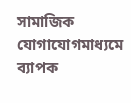সামাজিক যোগাযোগমাধ্যমে ব্যাপক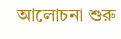আলোচনা শুরু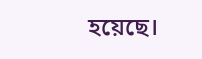হয়েছে।